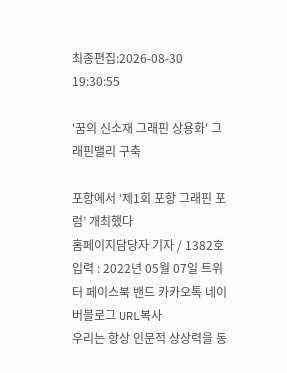최종편집:2026-08-30 19:30:55

'꿈의 신소재 그래핀 상용화' 그래핀밸리 구축

포항에서 ‘제1회 포항 그래핀 포럼’ 개최했다
홈페이지담당자 기자 / 1382호입력 : 2022년 05월 07일 트위터 페이스북 밴드 카카오톡 네이버블로그 URL복사
우리는 항상 인문적 상상력을 동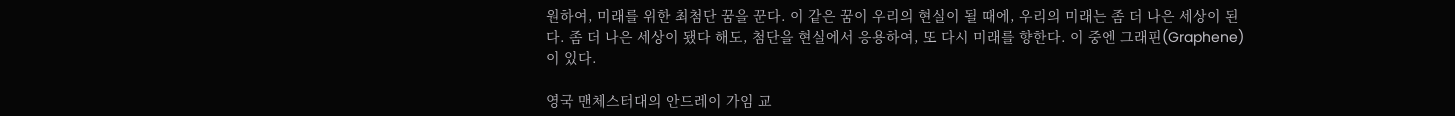원하여, 미래를 위한 최첨단 꿈을 꾼다. 이 같은 꿈이 우리의 현실이 될 때에, 우리의 미래는 좀 더 나은 세상이 된다. 좀 더 나은 세상이 됐다 해도, 첨단을 현실에서 응용하여, 또 다시 미래를 향한다. 이 중엔 그래핀(Graphene)이 있다.

영국 맨체스터대의 안드레이 가임 교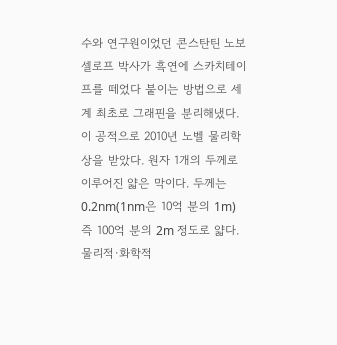수와 연구원이었던 콘스탄틴 노보셀로프 박사가 흑연에 스카치테이프를 떼었다 붙이는 방법으로 세계 최초로 그래핀을 분리해냈다. 이 공적으로 2010년 노벨 물리학상을 받았다. 원자 1개의 두께로 이루어진 얇은 막이다. 두께는 0.2nm(1nm은 10억 분의 1m) 즉 100억 분의 2m 정도로 얇다. 물리적·화학적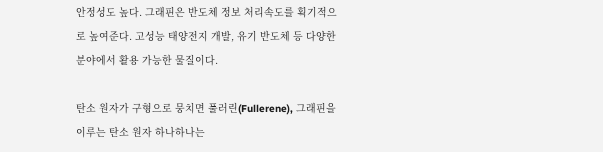안정성도 높다. 그래핀은 반도체 정보 처리속도를 획기적으로 높여준다. 고성능 태양전지 개발, 유기 반도체 등 다양한 분야에서 활용 가능한 물질이다.

탄소 원자가 구형으로 뭉치면 풀러린(Fullerene), 그래핀을 이루는 탄소 원자 하나하나는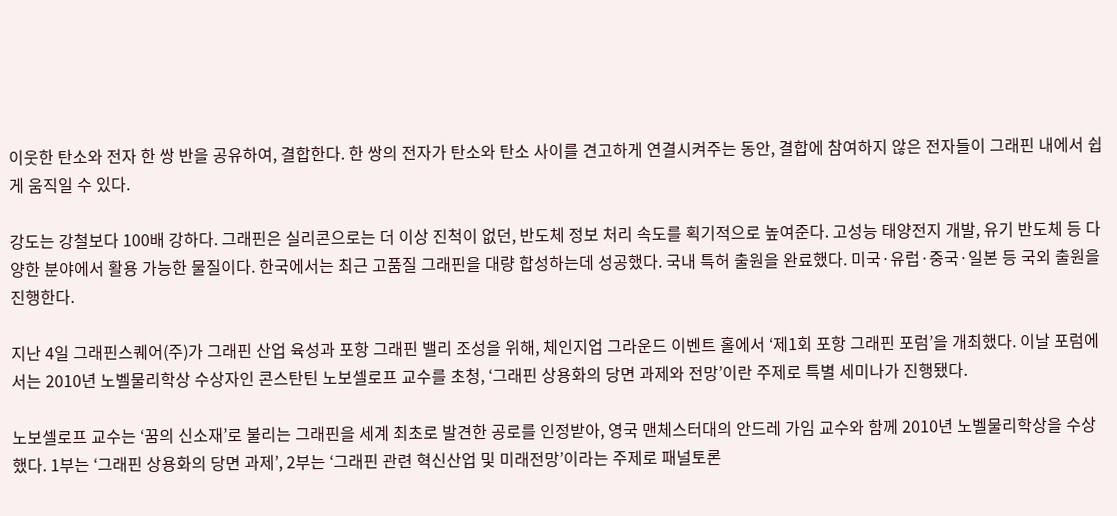이웃한 탄소와 전자 한 쌍 반을 공유하여, 결합한다. 한 쌍의 전자가 탄소와 탄소 사이를 견고하게 연결시켜주는 동안, 결합에 참여하지 않은 전자들이 그래핀 내에서 쉽게 움직일 수 있다.

강도는 강철보다 100배 강하다. 그래핀은 실리콘으로는 더 이상 진척이 없던, 반도체 정보 처리 속도를 획기적으로 높여준다. 고성능 태양전지 개발, 유기 반도체 등 다양한 분야에서 활용 가능한 물질이다. 한국에서는 최근 고품질 그래핀을 대량 합성하는데 성공했다. 국내 특허 출원을 완료했다. 미국·유럽·중국·일본 등 국외 출원을 진행한다.

지난 4일 그래핀스퀘어(주)가 그래핀 산업 육성과 포항 그래핀 밸리 조성을 위해, 체인지업 그라운드 이벤트 홀에서 ‘제1회 포항 그래핀 포럼’을 개최했다. 이날 포럼에서는 2010년 노벨물리학상 수상자인 콘스탄틴 노보셀로프 교수를 초청, ‘그래핀 상용화의 당면 과제와 전망’이란 주제로 특별 세미나가 진행됐다.

노보셀로프 교수는 ‘꿈의 신소재’로 불리는 그래핀을 세계 최초로 발견한 공로를 인정받아, 영국 맨체스터대의 안드레 가임 교수와 함께 2010년 노벨물리학상을 수상했다. 1부는 ‘그래핀 상용화의 당면 과제’, 2부는 ‘그래핀 관련 혁신산업 및 미래전망’이라는 주제로 패널토론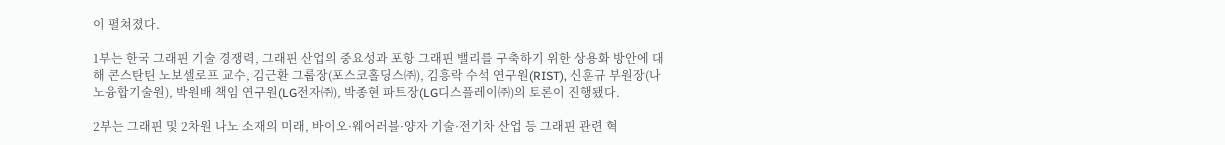이 펼쳐졌다.

1부는 한국 그래핀 기술 경쟁력, 그래핀 산업의 중요성과 포항 그래핀 밸리를 구축하기 위한 상용화 방안에 대해 콘스탄틴 노보셀로프 교수, 김근환 그룹장(포스코홀딩스㈜), 김흥락 수석 연구원(RIST), 신훈규 부원장(나노융합기술원), 박원배 책임 연구원(LG전자㈜), 박종현 파트장(LG디스플레이㈜)의 토론이 진행됐다.

2부는 그래핀 및 2차원 나노 소재의 미래, 바이오·웨어러블·양자 기술·전기차 산업 등 그래핀 관련 혁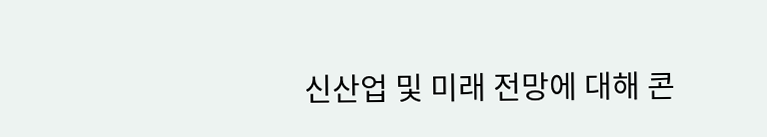신산업 및 미래 전망에 대해 콘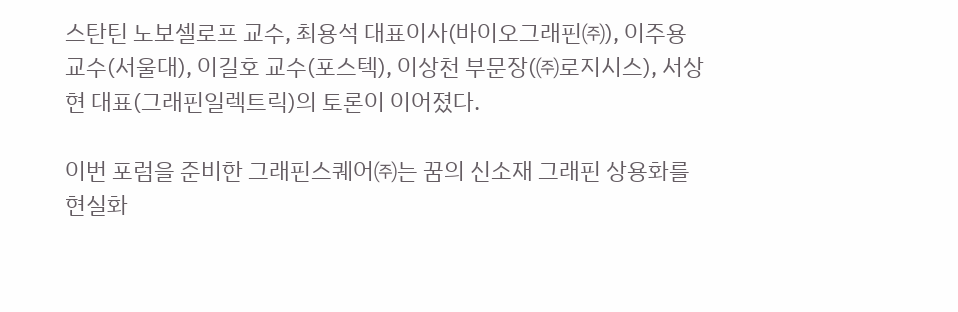스탄틴 노보셀로프 교수, 최용석 대표이사(바이오그래핀㈜), 이주용 교수(서울대), 이길호 교수(포스텍), 이상천 부문장(㈜로지시스), 서상현 대표(그래핀일렉트릭)의 토론이 이어졌다.

이번 포럼을 준비한 그래핀스퀘어㈜는 꿈의 신소재 그래핀 상용화를 현실화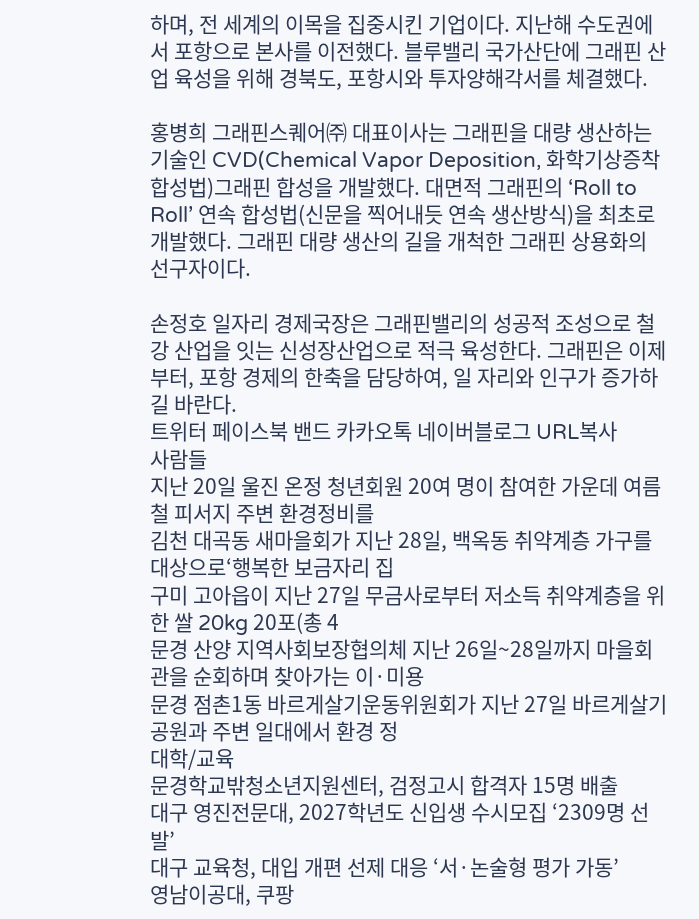하며, 전 세계의 이목을 집중시킨 기업이다. 지난해 수도권에서 포항으로 본사를 이전했다. 블루밸리 국가산단에 그래핀 산업 육성을 위해 경북도, 포항시와 투자양해각서를 체결했다.

홍병희 그래핀스퀘어㈜ 대표이사는 그래핀을 대량 생산하는 기술인 CVD(Chemical Vapor Deposition, 화학기상증착 합성법)그래핀 합성을 개발했다. 대면적 그래핀의 ‘Roll to Roll’ 연속 합성법(신문을 찍어내듯 연속 생산방식)을 최초로 개발했다. 그래핀 대량 생산의 길을 개척한 그래핀 상용화의 선구자이다.

손정호 일자리 경제국장은 그래핀밸리의 성공적 조성으로 철강 산업을 잇는 신성장산업으로 적극 육성한다. 그래핀은 이제부터, 포항 경제의 한축을 담당하여, 일 자리와 인구가 증가하길 바란다.
트위터 페이스북 밴드 카카오톡 네이버블로그 URL복사
사람들
지난 20일 울진 온정 청년회원 20여 명이 참여한 가운데 여름철 피서지 주변 환경정비를
김천 대곡동 새마을회가 지난 28일, 백옥동 취약계층 가구를 대상으로‘행복한 보금자리 집
구미 고아읍이 지난 27일 무금사로부터 저소득 취약계층을 위한 쌀 20kg 20포(총 4
문경 산양 지역사회보장협의체 지난 26일~28일까지 마을회관을 순회하며 찾아가는 이·미용
문경 점촌1동 바르게살기운동위원회가 지난 27일 바르게살기 공원과 주변 일대에서 환경 정
대학/교육
문경학교밖청소년지원센터, 검정고시 합격자 15명 배출
대구 영진전문대, 2027학년도 신입생 수시모집 ‘2309명 선발’
대구 교육청, 대입 개편 선제 대응 ‘서·논술형 평가 가동’
영남이공대, 쿠팡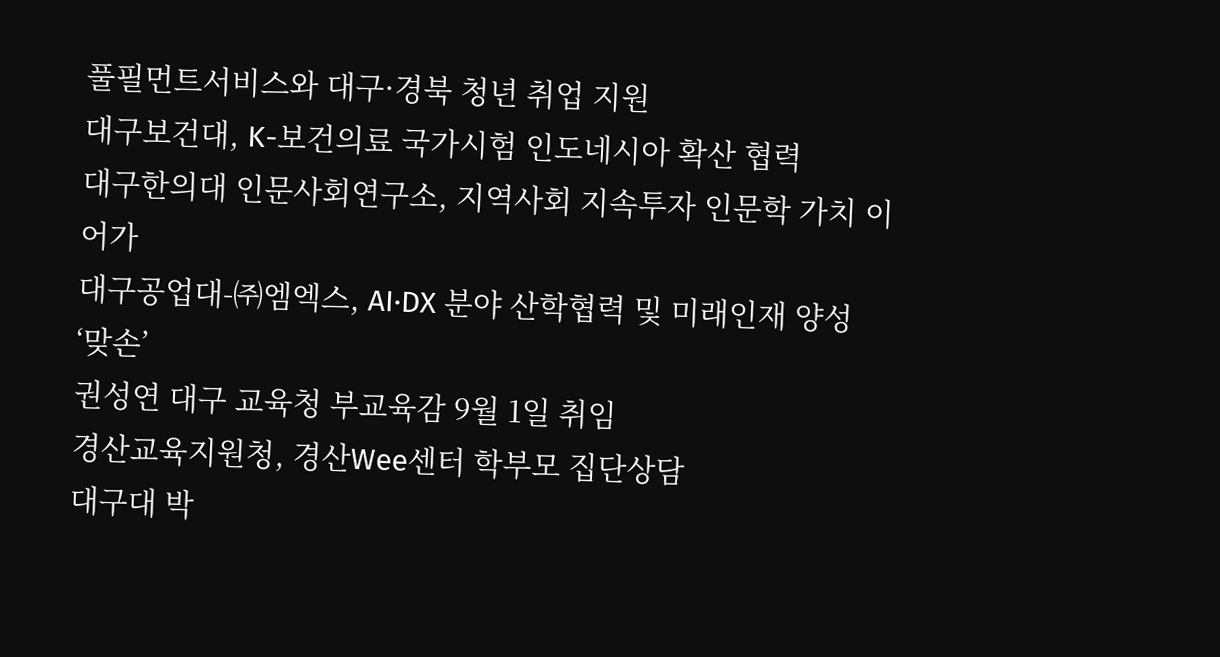풀필먼트서비스와 대구·경북 청년 취업 지원
대구보건대, K-보건의료 국가시험 인도네시아 확산 협력
대구한의대 인문사회연구소, 지역사회 지속투자 인문학 가치 이어가
대구공업대-㈜엠엑스, AI·DX 분야 산학협력 및 미래인재 양성 ‘맞손’
권성연 대구 교육청 부교육감 9월 1일 취임
경산교육지원청, 경산Wee센터 학부모 집단상담
대구대 박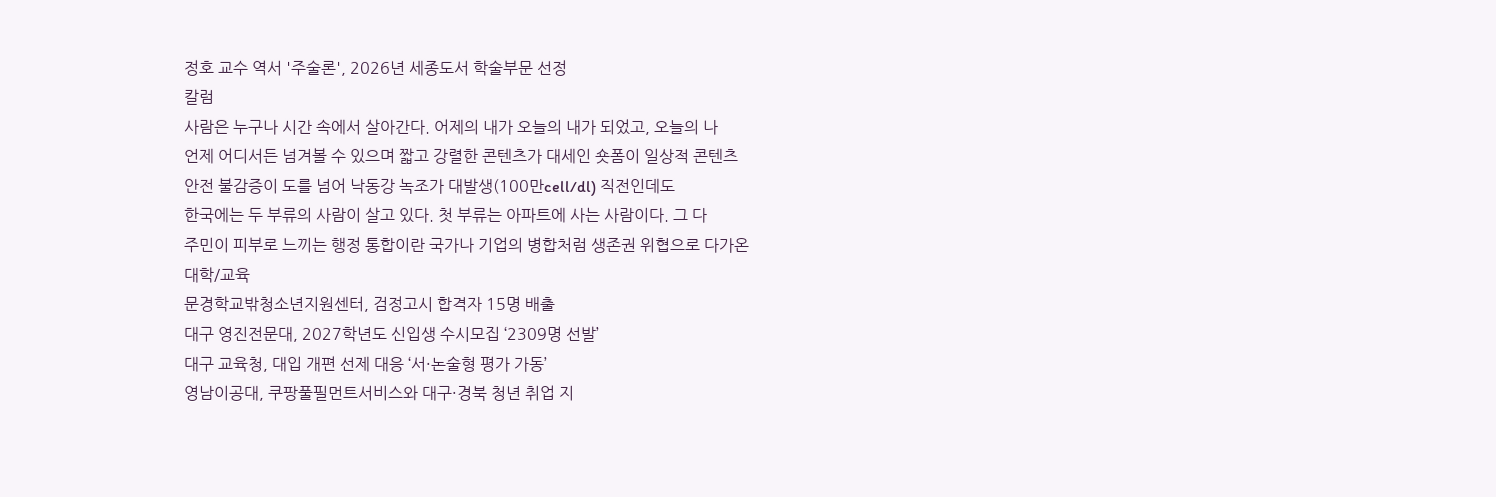정호 교수 역서 '주술론', 2026년 세종도서 학술부문 선정
칼럼
사람은 누구나 시간 속에서 살아간다. 어제의 내가 오늘의 내가 되었고, 오늘의 나
언제 어디서든 넘겨볼 수 있으며 짧고 강렬한 콘텐츠가 대세인 숏폼이 일상적 콘텐츠
안전 불감증이 도를 넘어 낙동강 녹조가 대발생(100만cell/dl) 직전인데도
한국에는 두 부류의 사람이 살고 있다. 첫 부류는 아파트에 사는 사람이다. 그 다
주민이 피부로 느끼는 행정 통합이란 국가나 기업의 병합처럼 생존권 위협으로 다가온
대학/교육
문경학교밖청소년지원센터, 검정고시 합격자 15명 배출
대구 영진전문대, 2027학년도 신입생 수시모집 ‘2309명 선발’
대구 교육청, 대입 개편 선제 대응 ‘서·논술형 평가 가동’
영남이공대, 쿠팡풀필먼트서비스와 대구·경북 청년 취업 지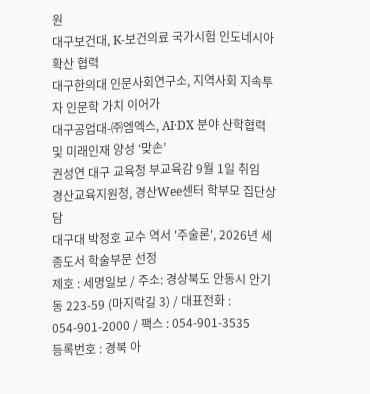원
대구보건대, K-보건의료 국가시험 인도네시아 확산 협력
대구한의대 인문사회연구소, 지역사회 지속투자 인문학 가치 이어가
대구공업대-㈜엠엑스, AI·DX 분야 산학협력 및 미래인재 양성 ‘맞손’
권성연 대구 교육청 부교육감 9월 1일 취임
경산교육지원청, 경산Wee센터 학부모 집단상담
대구대 박정호 교수 역서 '주술론', 2026년 세종도서 학술부문 선정
제호 : 세명일보 / 주소: 경상북도 안동시 안기동 223-59 (마지락길 3) / 대표전화 : 054-901-2000 / 팩스 : 054-901-3535
등록번호 : 경북 아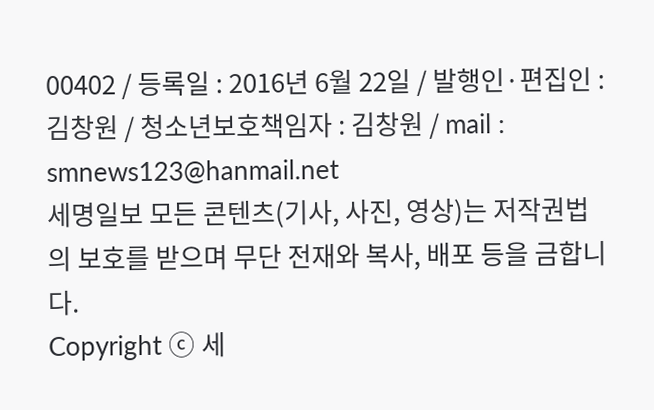00402 / 등록일 : 2016년 6월 22일 / 발행인·편집인 : 김창원 / 청소년보호책임자 : 김창원 / mail : smnews123@hanmail.net
세명일보 모든 콘텐츠(기사, 사진, 영상)는 저작권법의 보호를 받으며 무단 전재와 복사, 배포 등을 금합니다.
Copyright ⓒ 세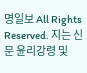명일보 All Rights Reserved. 지는 신문 윤리강령 및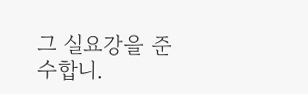그 실요강을 준수합니.